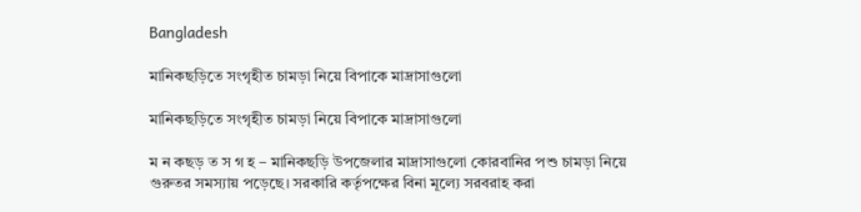Bangladesh

মানিকছড়িতে সংগৃহীত চামড়া নিয়ে বিপাকে মাদ্রাসাগুলো

মানিকছড়িতে সংগৃহীত চামড়া নিয়ে বিপাকে মাদ্রাসাগুলো

ম ন কছড় ত স গ হ – মানিকছড়ি উপজেলার মাদ্রাসাগুলো কোরবানির পশু চামড়া নিয়ে গুরুতর সমস্যায় পড়েছে। সরকারি কর্তৃপক্ষের বিনা মূল্যে সরবরাহ করা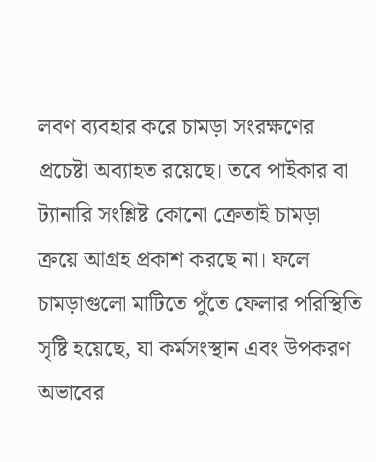লবণ ব্যবহার করে চামড়া সংরক্ষণের প্রচেষ্টা অব্যাহত রয়েছে। তবে পাইকার বা ট্যানারি সংশ্লিষ্ট কোনো ক্রেতাই চামড়া ক্রয়ে আগ্রহ প্রকাশ করছে না। ফলে চামড়াগুলো মাটিতে পুঁতে ফেলার পরিস্থিতি সৃষ্টি হয়েছে, যা কর্মসংস্থান এবং উপকরণ অভাবের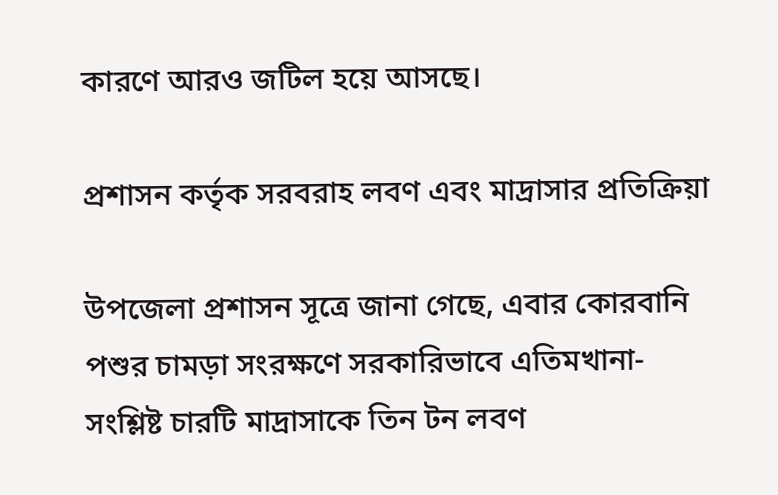কারণে আরও জটিল হয়ে আসছে।

প্রশাসন কর্তৃক সরবরাহ লবণ এবং মাদ্রাসার প্রতিক্রিয়া

উপজেলা প্রশাসন সূত্রে জানা গেছে, এবার কোরবানি পশুর চামড়া সংরক্ষণে সরকারিভাবে এতিমখানা-সংশ্লিষ্ট চারটি মাদ্রাসাকে তিন টন লবণ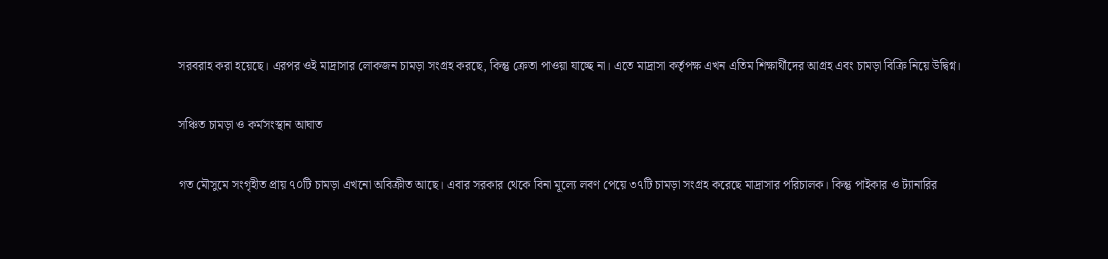সরবরাহ করা হয়েছে। এরপর ওই মাদ্রাসার লোকজন চামড়া সংগ্রহ করছে, কিন্তু ক্রেতা পাওয়া যাচ্ছে না। এতে মাদ্রাসা কর্তৃপক্ষ এখন এতিম শিক্ষার্থীদের আগ্রহ এবং চামড়া বিক্রি নিয়ে উদ্বিগ্ন।

সঞ্চিত চামড়া ও কর্মসংস্থান আঘাত

গত মৌসুমে সংগৃহীত প্রায় ৭০টি চামড়া এখনো অবিক্রীত আছে। এবার সরকার থেকে বিনা মূল্যে লবণ পেয়ে ৩৭টি চামড়া সংগ্রহ করেছে মাদ্রাসার পরিচালক। কিন্তু পাইকার ও ট্যানারির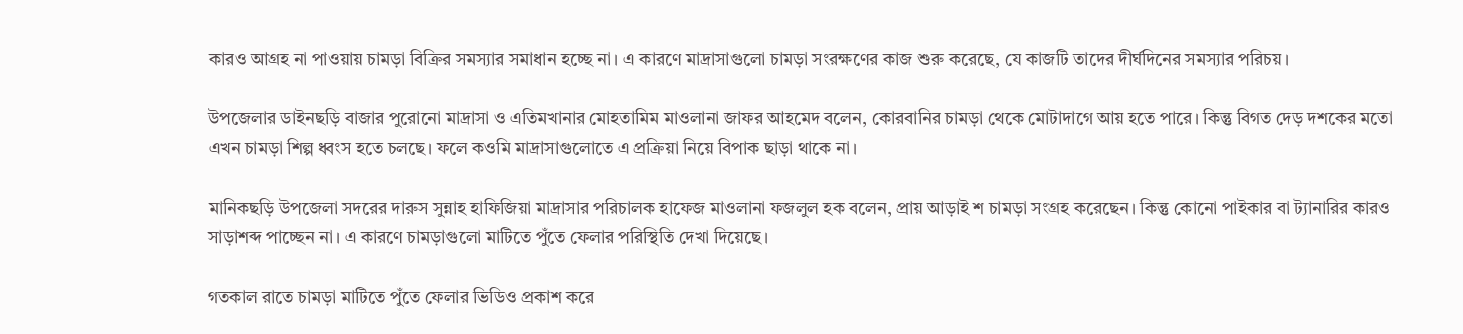কারও আগ্রহ না পাওয়ায় চামড়া বিক্রির সমস্যার সমাধান হচ্ছে না। এ কারণে মাদ্রাসাগুলো চামড়া সংরক্ষণের কাজ শুরু করেছে, যে কাজটি তাদের দীর্ঘদিনের সমস্যার পরিচয়।

উপজেলার ডাইনছড়ি বাজার পুরোনো মাদ্রাসা ও এতিমখানার মোহতামিম মাওলানা জাফর আহমেদ বলেন, কোরবানির চামড়া থেকে মোটাদাগে আয় হতে পারে। কিন্তু বিগত দেড় দশকের মতো এখন চামড়া শিল্প ধ্বংস হতে চলছে। ফলে কওমি মাদ্রাসাগুলোতে এ প্রক্রিয়া নিয়ে বিপাক ছাড়া থাকে না।

মানিকছড়ি উপজেলা সদরের দারুস সুন্নাহ হাফিজিয়া মাদ্রাসার পরিচালক হাফেজ মাওলানা ফজলুল হক বলেন, প্রায় আড়াই শ চামড়া সংগ্রহ করেছেন। কিন্তু কোনো পাইকার বা ট্যানারির কারও সাড়াশব্দ পাচ্ছেন না। এ কারণে চামড়াগুলো মাটিতে পুঁতে ফেলার পরিস্থিতি দেখা দিয়েছে।

গতকাল রাতে চামড়া মাটিতে পুঁতে ফেলার ভিডিও প্রকাশ করে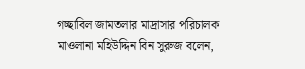গচ্ছাবিল জামতলার মাদ্রাসার পরিচালক মাওলানা মহিউদ্দিন বিন সুরুজ বলেন,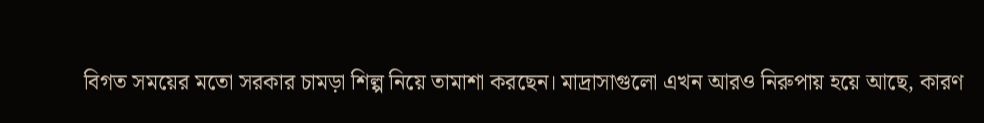বিগত সময়ের মতো সরকার চামড়া শিল্প নিয়ে তামাশা করছেন। মাদ্রাসাগুলো এখন আরও নিরুপায় হয়ে আছে, কারণ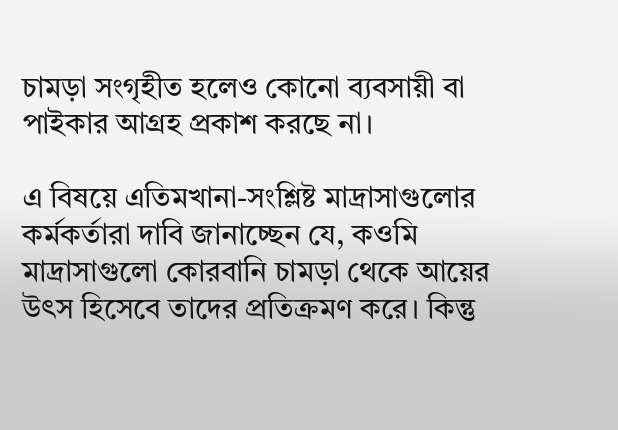চামড়া সংগৃহীত হলেও কোনো ব্যবসায়ী বা পাইকার আগ্রহ প্রকাশ করছে না।

এ বিষয়ে এতিমখানা-সংশ্লিষ্ট মাদ্রাসাগুলোর কর্মকর্তারা দাবি জানাচ্ছেন যে, কওমি মাদ্রাসাগুলো কোরবানি চামড়া থেকে আয়ের উৎস হিসেবে তাদের প্রতিক্রমণ করে। কিন্তু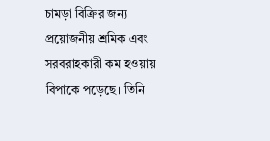চামড়া বিক্রির জন্য প্রয়োজনীয় শ্রমিক এবং সরবরাহকারী কম হওয়ায় বিপাকে পড়েছে। তিনি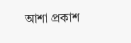আশা প্রকাশ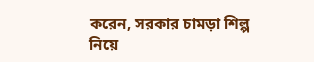করেন, সরকার চামড়া শিল্প নিয়ে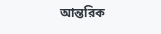আন্তরিক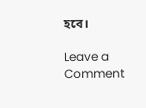হবে।

Leave a Comment